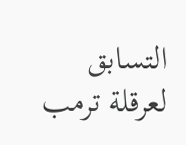التسابق لعرقلة ترمب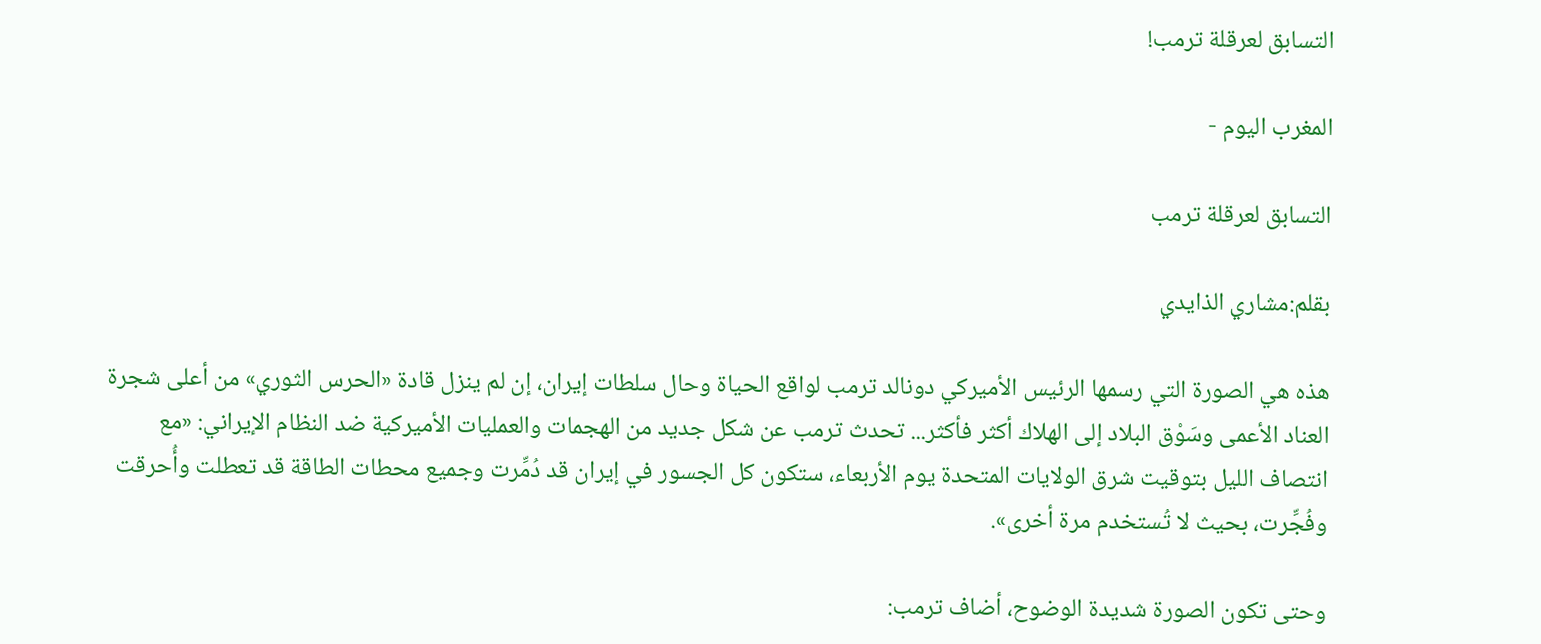التسابق لعرقلة ترمب!

المغرب اليوم -

التسابق لعرقلة ترمب

بقلم:مشاري الذايدي

هذه هي الصورة التي رسمها الرئيس الأميركي دونالد ترمب لواقع الحياة وحال سلطات إيران، إن لم ينزل قادة «الحرس الثوري» من أعلى شجرة العناد الأعمى وسَوْق البلاد إلى الهلاك أكثر فأكثر... تحدث ترمب عن شكل جديد من الهجمات والعمليات الأميركية ضد النظام الإيراني: «مع انتصاف الليل بتوقيت شرق الولايات المتحدة يوم الأربعاء، ستكون كل الجسور في إيران قد دُمِّرت وجميع محطات الطاقة قد تعطلت وأُحرقت وفُجِّرت، بحيث لا تُستخدم مرة أخرى».

وحتى تكون الصورة شديدة الوضوح، أضاف ترمب: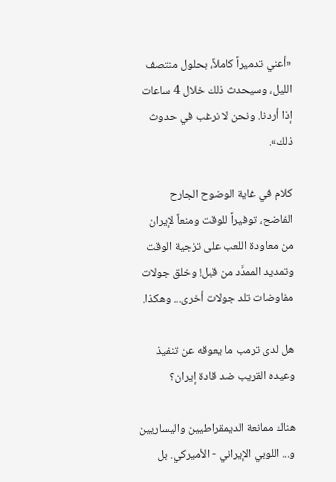«أعني تدميراً كاملاً، بحلول منتصف الليل، ‌وسيحدث ذلك خلال 4 ساعات إذا أردنا. ونحن لا نرغب في حدوث ذلك».

كلام في غاية الوضوح الجارح الفاضح، توفيراً للوقت ومنعاً لإيران من معاودة اللعب على تزجية الوقت وتمديد الممدَّد من قبل! وخلق جولات مفاوضات تلد جولات أخرى... وهكذا.

هل لدى ترمب ما يعوقه عن تنفيذ وعيده القريب ضد قادة إيران؟

هناك ممانعة الديمقراطيين واليساريين و... اللوبي الإيراني - الأميركي. بل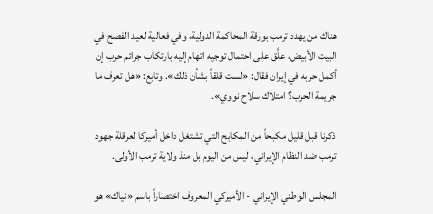هناك من يهدد ترمب بورقة المحاكمة الدولية، وفي فعالية لعيد ‌الفصح في البيت الأبيض، علَّق على احتمال توجيه اتهام إليه بارتكاب جرائم حرب إن أكمل حربه في إيران فقال: «لست قلقاً بشأن ذلك». وتابع: «هل تعرف ما جريمة الحرب؟ امتلاك سلاح نووي».

ذكرنا قبل قليل مكبحاً من المكابح التي تشتغل داخل أميركا لعرقلة جهود ترمب ضد النظام الإيراني، ليس من اليوم بل منذ ولاية ترمب الأولى.

المجلس الوطني الإيراني - الأميركي المعروف اختصاراً باسم «نياك» هو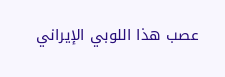عصب هذا اللوبي الإيراني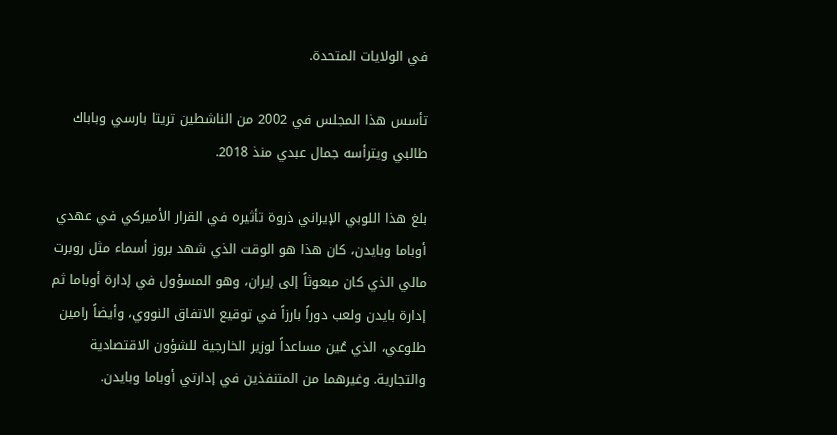في الولايات المتحدة.

تأسس هذا المجلس في 2002 من الناشطين تريتا بارسي وباباك طالبي ويترأسه جمال عبدي منذ 2018.

بلغ هذا اللوبي الإيراني ذروة تأثيره في القرار الأميركي في عهدي أوباما وبايدن، كان هذا هو الوقت الذي شهد بروز أسماء مثل روبرت مالي الذي كان مبعوثاً إلى إيران، وهو المسؤول في إدارة أوباما ثم إدارة بايدن ولعب دوراً بارزاً في توقيع الاتفاق النووي، وأيضاً رامين طلوعي، الذي عُين مساعداً لوزير الخارجية للشؤون الاقتصادية والتجارية. وغيرهما من المتنفذين في إدارتي أوباما وبايدن.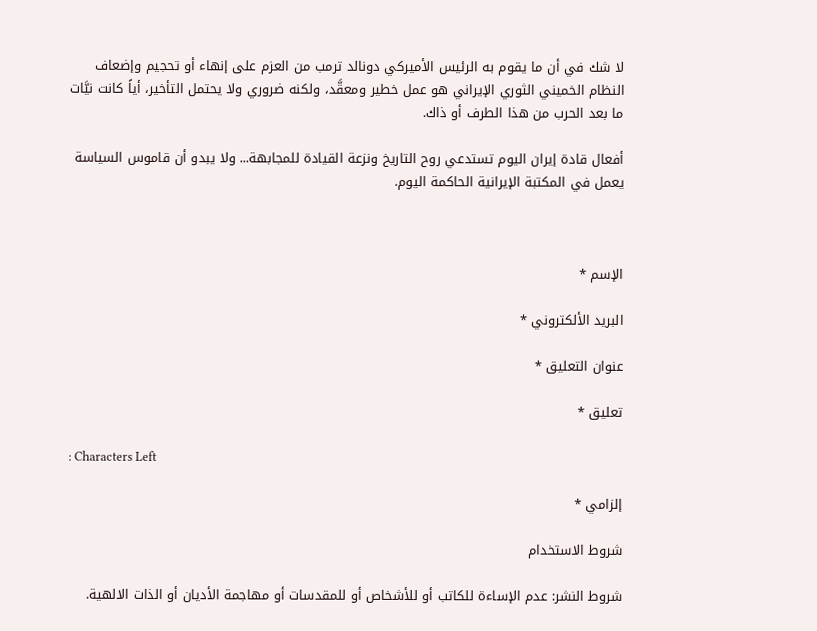لا شك في أن ما يقوم به الرئيس الأميركي دونالد ترمب من العزم على إنهاء أو تحجيم وإضعاف النظام الخميني الثوري الإيراني هو عمل خطير ومعقَّد، ولكنه ضروري ولا يحتمل التأخير، أياً كانت نيَّات ما بعد الحرب من هذا الطرف أو ذاك.

أفعال قادة إيران اليوم تستدعي روح التاريخ ونزعة القيادة للمجابهة... ولا يبدو أن قاموس السياسة يعمل في المكتبة الإيرانية الحاكمة اليوم.



الإسم *

البريد الألكتروني *

عنوان التعليق *

تعليق *

: Characters Left

إلزامي *

شروط الاستخدام

شروط النشر: عدم الإساءة للكاتب أو للأشخاص أو للمقدسات أو مهاجمة الأديان أو الذات الالهية.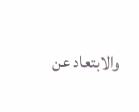والابتعاد عن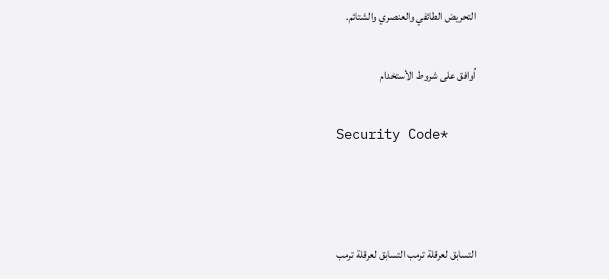التحريض الطائفي والعنصري والشتائم.

اُوافق على شروط الأستخدام

Security Code*



التسابق لعرقلة ترمب التسابق لعرقلة ترمب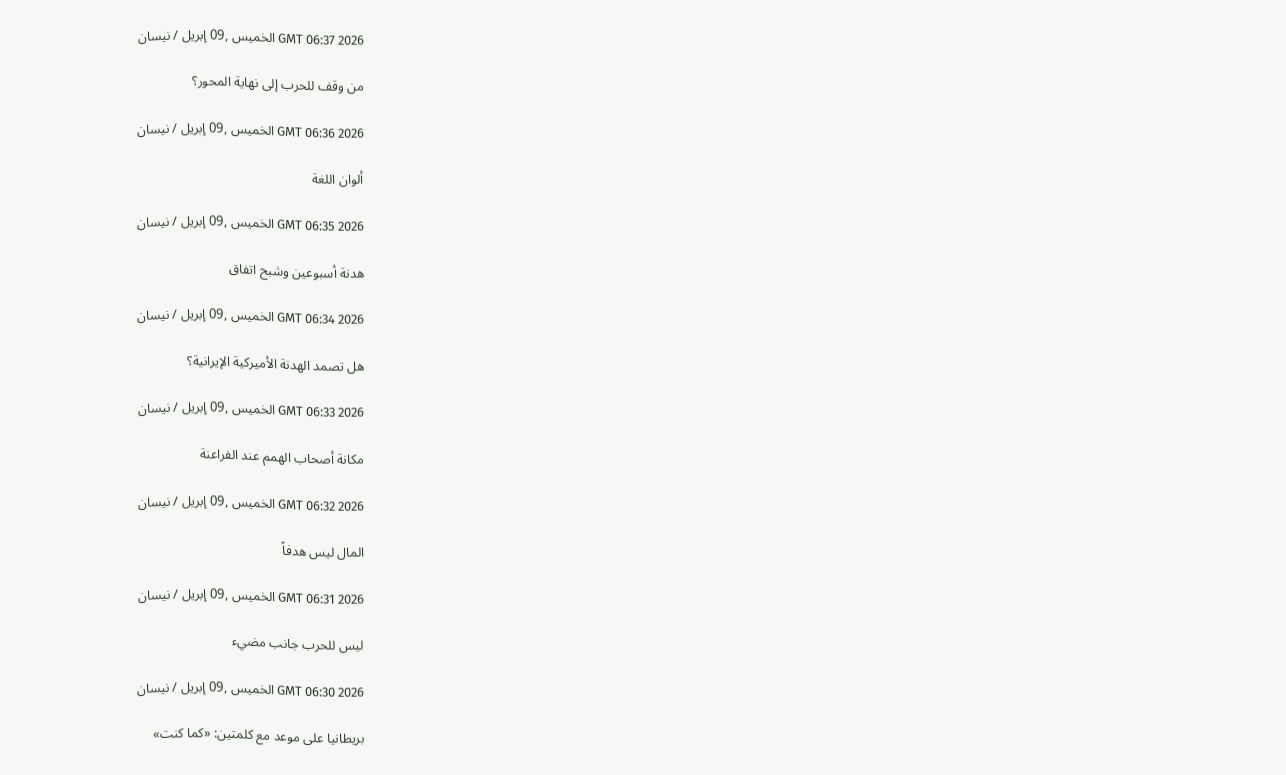GMT 06:37 2026 الخميس ,09 إبريل / نيسان

من وقف للحرب إلى نهاية المحور؟

GMT 06:36 2026 الخميس ,09 إبريل / نيسان

ألوان اللغة

GMT 06:35 2026 الخميس ,09 إبريل / نيسان

هدنة أسبوعين وشبح اتفاق

GMT 06:34 2026 الخميس ,09 إبريل / نيسان

هل تصمد الهدنة الأميركية الإيرانية؟

GMT 06:33 2026 الخميس ,09 إبريل / نيسان

مكانة أصحاب الهمم عند الفراعنة

GMT 06:32 2026 الخميس ,09 إبريل / نيسان

المال ليس هدفاً

GMT 06:31 2026 الخميس ,09 إبريل / نيسان

ليس للحرب جانب مضيء

GMT 06:30 2026 الخميس ,09 إبريل / نيسان

بريطانيا على موعد مع كلمتين: «كما كنت»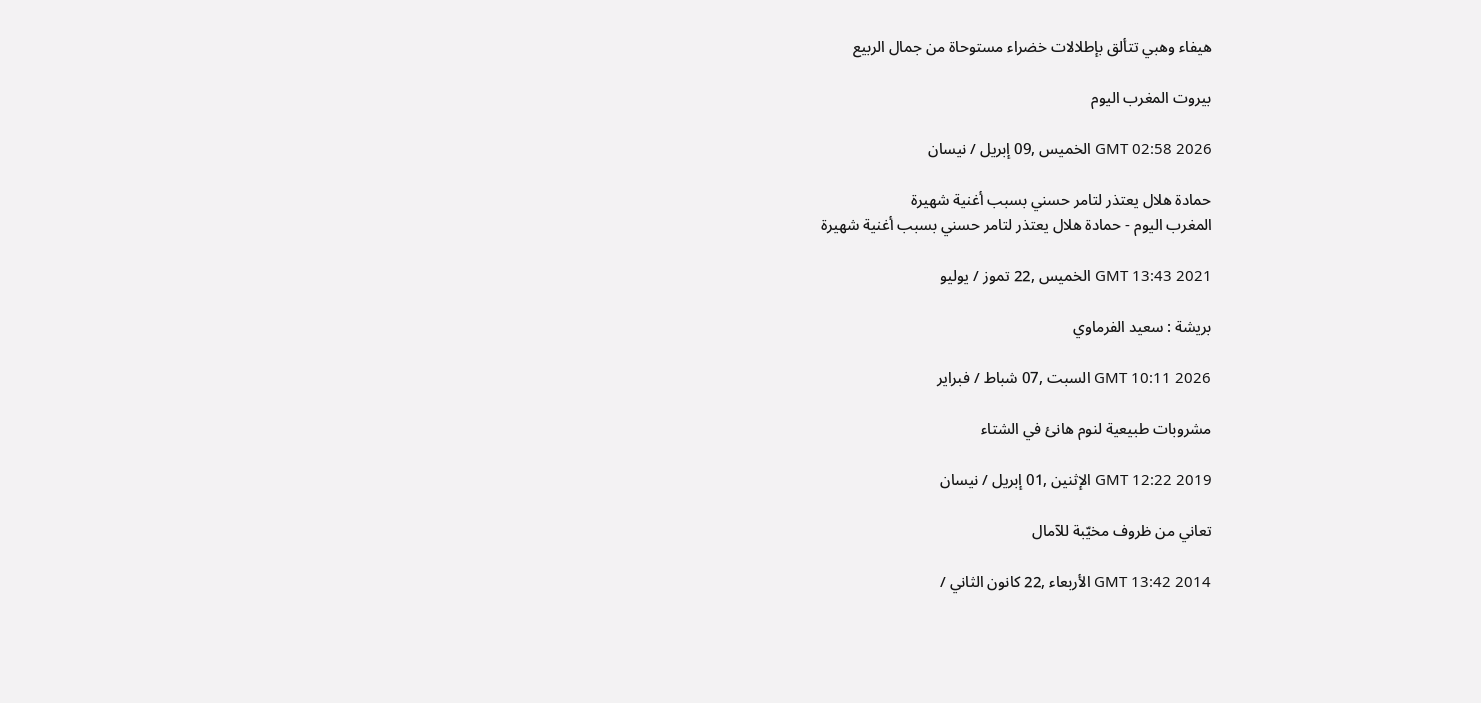هيفاء وهبي تتألق بإطلالات خضراء مستوحاة من جمال الربيع

بيروت المغرب اليوم

GMT 02:58 2026 الخميس ,09 إبريل / نيسان

حمادة هلال يعتذر لتامر حسني بسبب أغنية شهيرة
المغرب اليوم - حمادة هلال يعتذر لتامر حسني بسبب أغنية شهيرة

GMT 13:43 2021 الخميس ,22 تموز / يوليو

بريشة : سعيد الفرماوي

GMT 10:11 2026 السبت ,07 شباط / فبراير

مشروبات طبيعية لنوم هانئ في الشتاء

GMT 12:22 2019 الإثنين ,01 إبريل / نيسان

تعاني من ظروف مخيّبة للآمال

GMT 13:42 2014 الأربعاء ,22 كانون الثاني /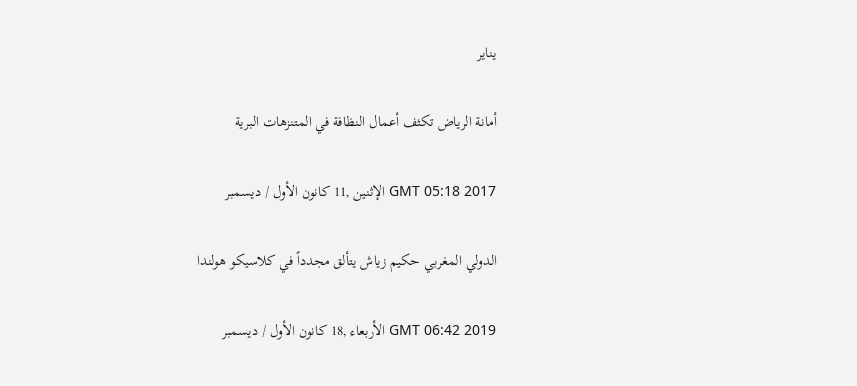يناير

أمانة الرياض تكثف أعمال النظافة في المتنزهات البرية

GMT 05:18 2017 الإثنين ,11 كانون الأول / ديسمبر

الدولي المغربي حكيم زياش يتألق مجدداً في كلاسيكو هولندا

GMT 06:42 2019 الأربعاء ,18 كانون الأول / ديسمبر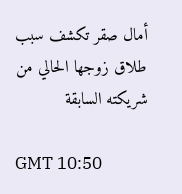أمال صقر تكشف سبب طلاق زوجها الحالي من شريكته السابقة

GMT 10:50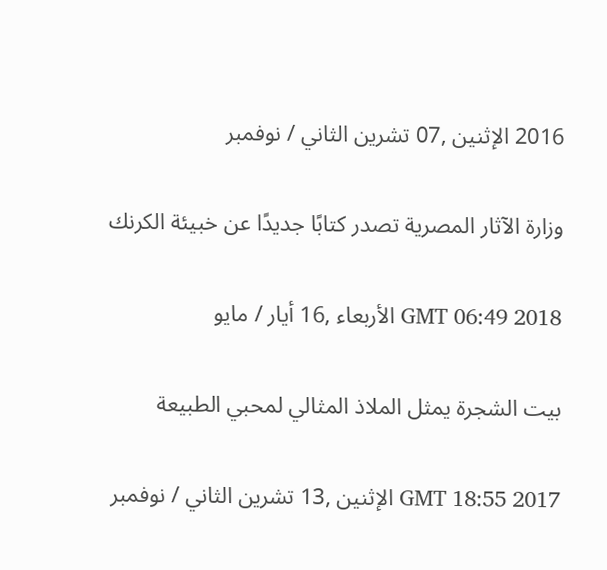2016 الإثنين ,07 تشرين الثاني / نوفمبر

وزارة الآثار المصرية تصدر كتابًا جديدًا عن خبيئة الكرنك

GMT 06:49 2018 الأربعاء ,16 أيار / مايو

بيت الشجرة يمثل الملاذ المثالي لمحبي الطبيعة

GMT 18:55 2017 الإثنين ,13 تشرين الثاني / نوفمبر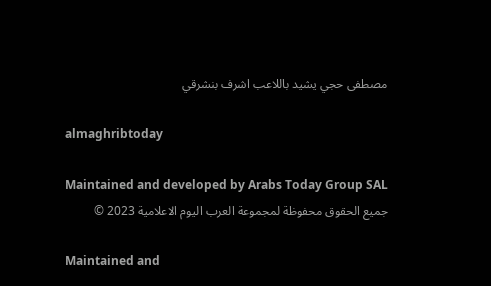مصطفى حجي يشيد باللاعب اشرف بنشرقي

almaghribtoday

Maintained and developed by Arabs Today Group SAL
جميع الحقوق محفوظة لمجموعة العرب اليوم الاعلامية 2023 ©

Maintained and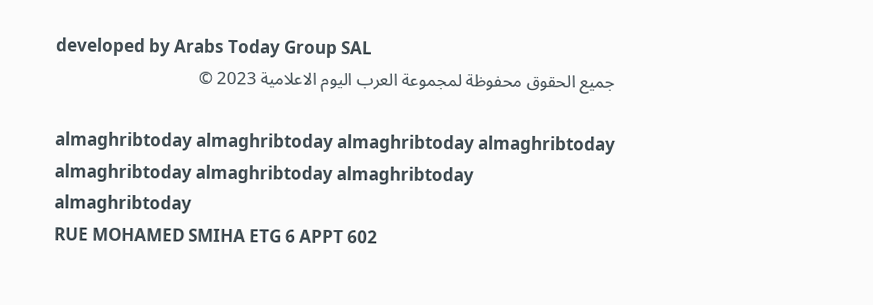developed by Arabs Today Group SAL
جميع الحقوق محفوظة لمجموعة العرب اليوم الاعلامية 2023 ©

almaghribtoday almaghribtoday almaghribtoday almaghribtoday
almaghribtoday almaghribtoday almaghribtoday
almaghribtoday
RUE MOHAMED SMIHA ETG 6 APPT 602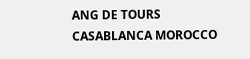ANG DE TOURS CASABLANCA MOROCCO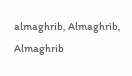almaghrib, Almaghrib, Almaghrib